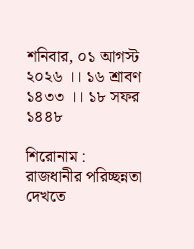শনিবার, ০১ আগস্ট ২০২৬ ।। ১৬ শ্রাবণ ১৪৩৩ ।। ১৮ সফর ১৪৪৮

শিরোনাম :
রাজধানীর পরিচ্ছন্নতা দেখতে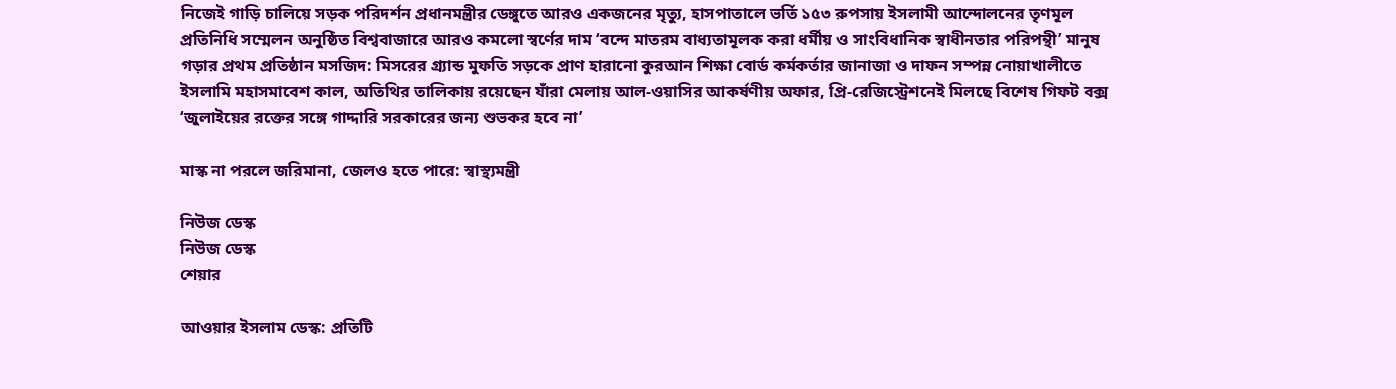নিজেই গাড়ি চালিয়ে সড়ক পরিদর্শন প্রধানমন্ত্রীর ডেঙ্গুতে আরও একজনের মৃত্যু, হাসপাতালে ভর্তি ১৫৩ রুপসায় ইসলামী আন্দোলনের তৃণমূল প্রতিনিধি সম্মেলন অনুষ্ঠিত বিশ্ববাজারে আরও কমলো স্বর্ণের দাম ‘বন্দে মাতরম বাধ্যতামূলক করা ধর্মীয় ও সাংবিধানিক স্বাধীনতার পরিপন্থী’ মানুষ গড়ার প্রথম প্রতিষ্ঠান মসজিদ: মিসরের গ্র্যান্ড মুফতি সড়কে প্রাণ হারানো কুরআন শিক্ষা বোর্ড কর্মকর্তার জানাজা ও দাফন সম্পন্ন নোয়াখালীতে ইসলামি মহাসমাবেশ কাল, অতিথির তালিকায় রয়েছেন যাঁরা মেলায় আল-ওয়াসির আকর্ষণীয় অফার, প্রি-রেজিস্ট্রেশনেই মিলছে বিশেষ গিফট বক্স ‘জুলাইয়ের রক্তের সঙ্গে গাদ্দারি সরকারের জন্য শুভকর হবে না’

মাস্ক না পরলে জরিমানা, জেলও হতে পারে: স্বাস্থ্যমন্ত্রী

নিউজ ডেস্ক
নিউজ ডেস্ক
শেয়ার

আওয়ার ইসলাম ডেস্ক: প্রতিটি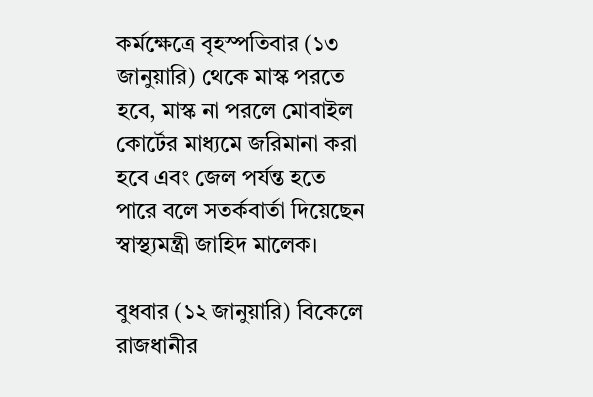কর্মক্ষেত্রে বৃহস্পতিবার (১৩ জানুয়ারি) থেকে মাস্ক পরতে হবে, মাস্ক না পরলে মোবাইল কোর্টের মাধ্যমে জরিমানা করা হবে এবং জেল পর্যন্ত হতে পারে বলে সতর্কবার্তা দিয়েছেন স্বাস্থ্যমন্ত্রী জাহিদ মালেক।

বুধবার (১২ জানুয়ারি) বিকেলে রাজধানীর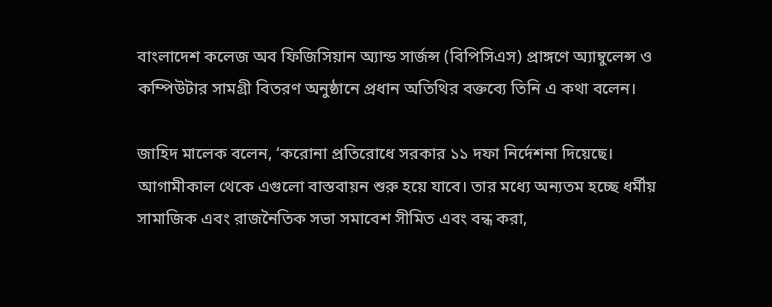বাংলাদেশ কলেজ অব ফিজিসিয়ান অ্যান্ড সার্জন্স (বিপিসিএস) প্রাঙ্গণে অ্যাম্বুলেন্স ও কম্পিউটার সামগ্রী বিতরণ অনুষ্ঠানে প্রধান অতিথির বক্তব্যে তিনি এ কথা বলেন।

জাহিদ মালেক বলেন, ‘করোনা প্রতিরোধে সরকার ১১ দফা নির্দেশনা দিয়েছে। আগামীকাল থেকে এগুলো বাস্তবায়ন শুরু হয়ে যাবে। তার মধ্যে অন্যতম হচ্ছে ধর্মীয় সামাজিক এবং রাজনৈতিক সভা সমাবেশ সীমিত এবং বন্ধ করা,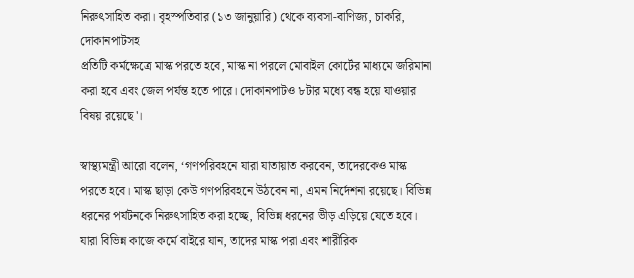নিরুৎসাহিত করা। বৃহস্পতিবার (১৩ জানুয়ারি) থেকে ব্যবসা-বাণিজ্য, চাকরি, দোকানপাটসহ
প্রতিটি কর্মক্ষেত্রে মাস্ক পরতে হবে, মাস্ক না পরলে মোবাইল কোর্টের মাধ্যমে জরিমানা করা হবে এবং জেল পর্যন্ত হতে পারে। দোকানপাটও ৮টার মধ্যে বন্ধ হয়ে যাওয়ার বিষয় রয়েছে'।

স্বাস্থ্যমন্ত্রী আরো বলেন, ‘গণপরিবহনে যারা যাতায়াত করবেন, তাদেরকেও মাস্ক পরতে হবে। মাস্ক ছাড়া কেউ গণপরিবহনে উঠবেন না, এমন নির্দেশনা রয়েছে। বিভিন্ন ধরনের পর্যটনকে নিরুৎসাহিত করা হচ্ছে, বিভিন্ন ধরনের ভীড় এড়িয়ে যেতে হবে। যারা বিভিন্ন কাজে কর্মে বাইরে যান, তাদের মাস্ক পরা এবং শারীরিক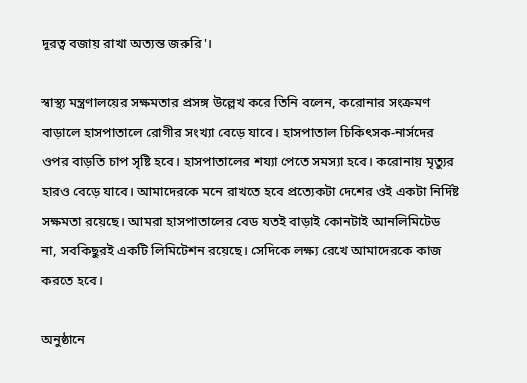দূরত্ব বজায় রাখা অত্যন্ত জরুরি'।

স্বাস্থ্য মন্ত্রণালয়ের সক্ষমতার প্রসঙ্গ উল্লেখ করে তিনি বলেন, করোনার সংক্রমণ বাড়ালে হাসপাতালে রোগীর সংখ্যা বেড়ে যাবে। হাসপাতাল চিকিৎসক-নার্সদের ওপর বাড়তি চাপ সৃষ্টি হবে। হাসপাতালের শয্যা পেতে সমস্যা হবে। করোনায় মৃত্যুর হারও বেড়ে যাবে। আমাদেরকে মনে রাখতে হবে প্রত্যেকটা দেশের ওই একটা নির্দিষ্ট সক্ষমতা রয়েছে। আমরা হাসপাতালের বেড যতই বাড়াই কোনটাই আনলিমিটেড না, সবকিছুরই একটি লিমিটেশন রয়েছে। সেদিকে লক্ষ্য রেখে আমাদেরকে কাজ করতে হবে।

অনুষ্ঠানে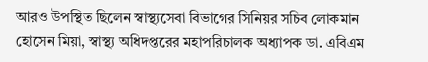আরও উপস্থিত ছিলেন স্বাস্থ্যসেবা বিভাগের সিনিয়র সচিব লোকমান হোসেন মিয়া, স্বাস্থ্য অধিদপ্তরের মহাপরিচালক অধ্যাপক ডা. এবিএম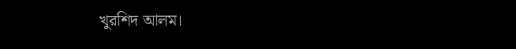খুরশিদ আলম।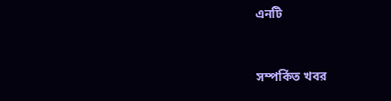এনটি


সম্পর্কিত খবর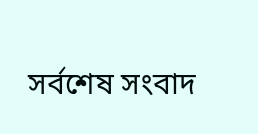সর্বশেষ সংবাদ